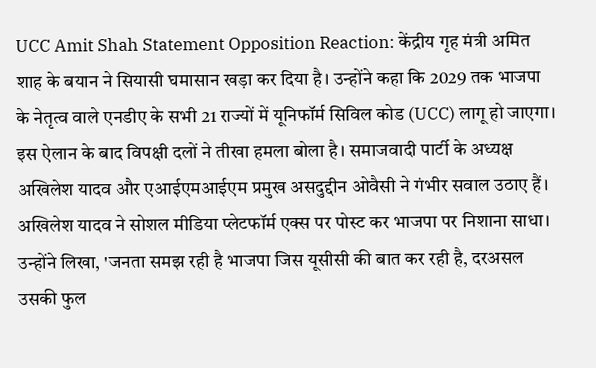UCC Amit Shah Statement Opposition Reaction: केंद्रीय गृह मंत्री अमित शाह के बयान ने सियासी घमासान खड़ा कर दिया है। उन्होंने कहा कि 2029 तक भाजपा के नेतृत्व वाले एनडीए के सभी 21 राज्यों में यूनिफॉर्म सिविल कोड (UCC) लागू हो जाएगा। इस ऐलान के बाद विपक्षी दलों ने तीखा हमला बोला है। समाजवादी पार्टी के अध्यक्ष अखिलेश यादव और एआईएमआईएम प्रमुख असदुद्दीन ओवैसी ने गंभीर सवाल उठाए हैं।
अखिलेश यादव ने सोशल मीडिया प्लेटफॉर्म एक्स पर पोस्ट कर भाजपा पर निशाना साधा। उन्होंने लिखा, 'जनता समझ रही है भाजपा जिस यूसीसी की बात कर रही है, दरअसल उसकी फुल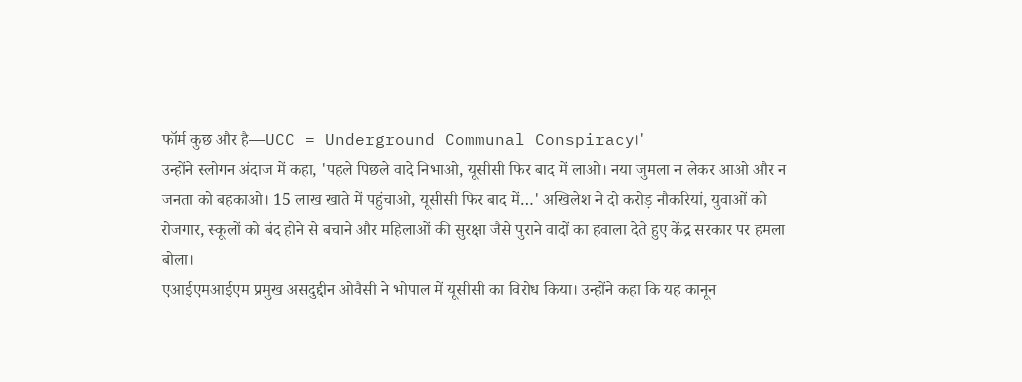फॉर्म कुछ और है—UCC = Underground Communal Conspiracy।'
उन्होंने स्लोगन अंदाज में कहा, 'पहले पिछले वादे निभाओ, यूसीसी फिर बाद में लाओ। नया जुमला न लेकर आओ और न जनता को बहकाओ। 15 लाख खाते में पहुंचाओ, यूसीसी फिर बाद में…' अखिलेश ने दो करोड़ नौकरियां, युवाओं को रोजगार, स्कूलों को बंद होने से बचाने और महिलाओं की सुरक्षा जैसे पुराने वादों का हवाला देते हुए केंद्र सरकार पर हमला बोला।
एआईएमआईएम प्रमुख असदुद्दीन ओवैसी ने भोपाल में यूसीसी का विरोध किया। उन्होंने कहा कि यह कानून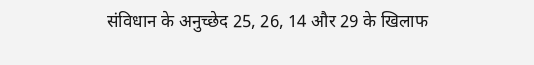संविधान के अनुच्छेद 25, 26, 14 और 29 के खिलाफ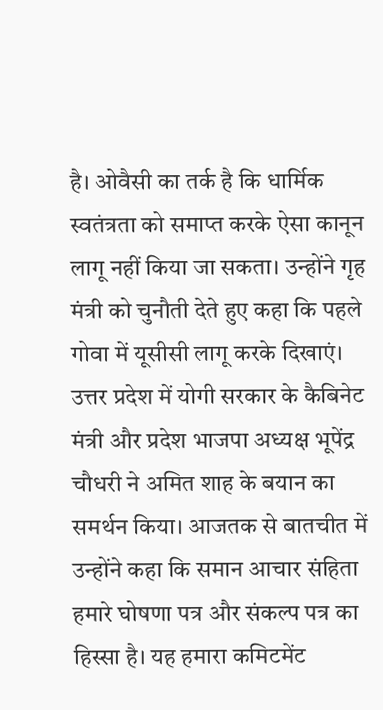है। ओवैसी का तर्क है कि धार्मिक स्वतंत्रता को समाप्त करके ऐसा कानून लागू नहीं किया जा सकता। उन्होंने गृह मंत्री को चुनौती देते हुए कहा कि पहले गोवा में यूसीसी लागू करके दिखाएं।
उत्तर प्रदेश में योगी सरकार के कैबिनेट मंत्री और प्रदेश भाजपा अध्यक्ष भूपेंद्र चौधरी ने अमित शाह के बयान का समर्थन किया। आजतक से बातचीत में उन्होंने कहा कि समान आचार संहिता हमारे घोषणा पत्र और संकल्प पत्र का हिस्सा है। यह हमारा कमिटमेंट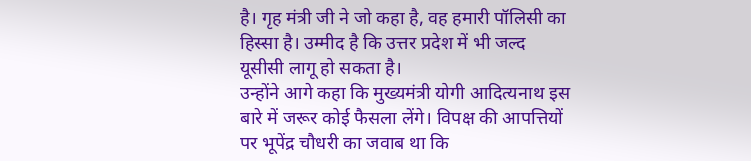है। गृह मंत्री जी ने जो कहा है, वह हमारी पॉलिसी का हिस्सा है। उम्मीद है कि उत्तर प्रदेश में भी जल्द यूसीसी लागू हो सकता है।
उन्होंने आगे कहा कि मुख्यमंत्री योगी आदित्यनाथ इस बारे में जरूर कोई फैसला लेंगे। विपक्ष की आपत्तियों पर भूपेंद्र चौधरी का जवाब था कि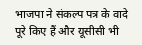भाजपा ने संकल्प पत्र के वादे पूरे किए हैं और यूसीसी भी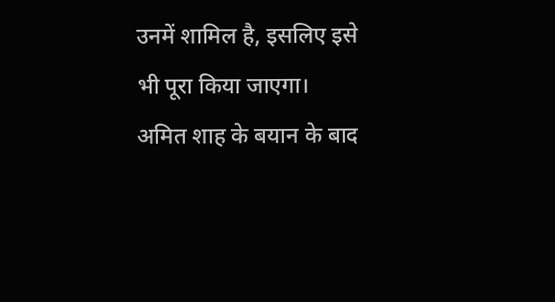उनमें शामिल है, इसलिए इसे भी पूरा किया जाएगा। अमित शाह के बयान के बाद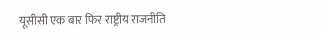यूसीसी एक बार फिर राष्ट्रीय राजनीति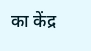का केंद्र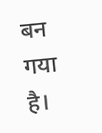बन गया है।